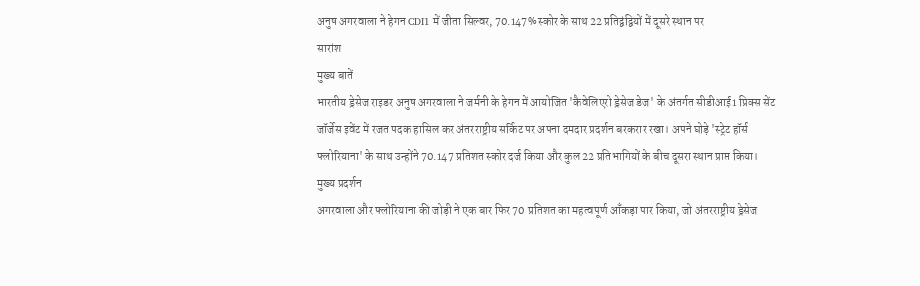अनुष अगरवाला ने हेगन CDI1 में जीता सिल्वर, 70.147% स्कोर के साथ 22 प्रतिद्वंद्वियों में दूसरे स्थान पर
सारांश
मुख्य बातें
भारतीय ड्रेसेज राइडर अनुष अगरवाला ने जर्मनी के हेगन में आयोजित 'कैवेलिएरो ड्रेसेज डेज' के अंतर्गत सीडीआई1 प्रिक्स सेंट जॉर्जेस इवेंट में रजत पदक हासिल कर अंतरराष्ट्रीय सर्किट पर अपना दमदार प्रदर्शन बरकरार रखा। अपने घोड़े 'स्ट्रेट हॉर्स फ्लोरियाना' के साथ उन्होंने 70.147 प्रतिशत स्कोर दर्ज किया और कुल 22 प्रतिभागियों के बीच दूसरा स्थान प्राप्त किया।
मुख्य प्रदर्शन
अगरवाला और फ्लोरियाना की जोड़ी ने एक बार फिर 70 प्रतिशत का महत्वपूर्ण आँकड़ा पार किया, जो अंतरराष्ट्रीय ड्रेसेज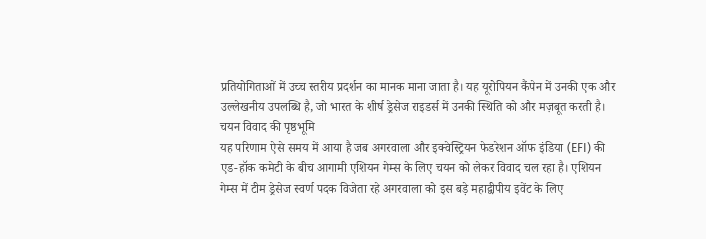प्रतियोगिताओं में उच्च स्तरीय प्रदर्शन का मानक माना जाता है। यह यूरोपियन कैंपेन में उनकी एक और उल्लेखनीय उपलब्धि है, जो भारत के शीर्ष ड्रेसेज राइडर्स में उनकी स्थिति को और मज़बूत करती है।
चयन विवाद की पृष्ठभूमि
यह परिणाम ऐसे समय में आया है जब अगरवाला और इक्वेस्ट्रियन फेडरेशन ऑफ इंडिया (EFI) की एड-हॉक कमेटी के बीच आगामी एशियन गेम्स के लिए चयन को लेकर विवाद चल रहा है। एशियन गेम्स में टीम ड्रेसेज स्वर्ण पदक विजेता रहे अगरवाला को इस बड़े महाद्वीपीय इवेंट के लिए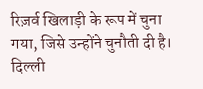रिज़र्व खिलाड़ी के रूप में चुना गया, जिसे उन्होंने चुनौती दी है।
दिल्ली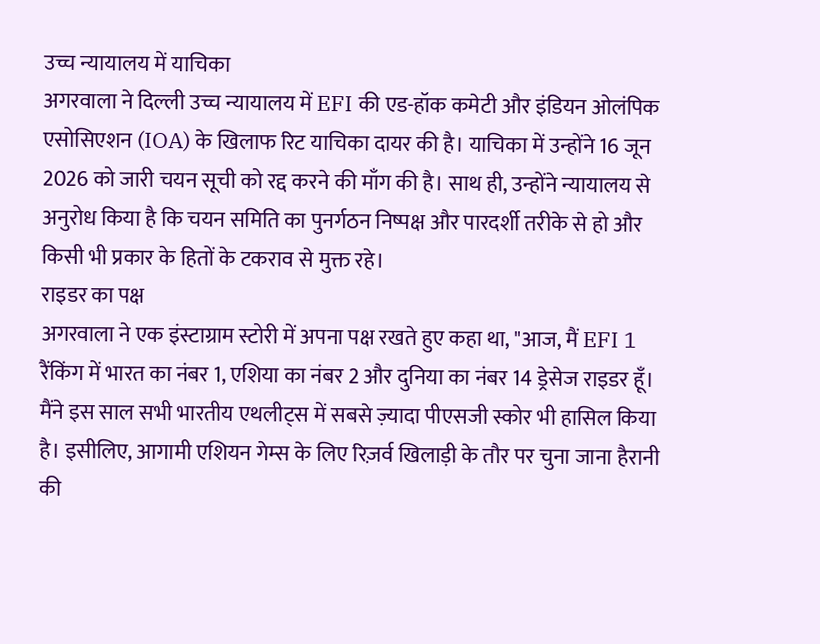उच्च न्यायालय में याचिका
अगरवाला ने दिल्ली उच्च न्यायालय में EFI की एड-हॉक कमेटी और इंडियन ओलंपिक एसोसिएशन (IOA) के खिलाफ रिट याचिका दायर की है। याचिका में उन्होंने 16 जून 2026 को जारी चयन सूची को रद्द करने की माँग की है। साथ ही, उन्होंने न्यायालय से अनुरोध किया है कि चयन समिति का पुनर्गठन निष्पक्ष और पारदर्शी तरीके से हो और किसी भी प्रकार के हितों के टकराव से मुक्त रहे।
राइडर का पक्ष
अगरवाला ने एक इंस्टाग्राम स्टोरी में अपना पक्ष रखते हुए कहा था, "आज, मैं EFI 1 रैंकिंग में भारत का नंबर 1, एशिया का नंबर 2 और दुनिया का नंबर 14 ड्रेसेज राइडर हूँ। मैंने इस साल सभी भारतीय एथलीट्स में सबसे ज़्यादा पीएसजी स्कोर भी हासिल किया है। इसीलिए, आगामी एशियन गेम्स के लिए रिज़र्व खिलाड़ी के तौर पर चुना जाना हैरानी की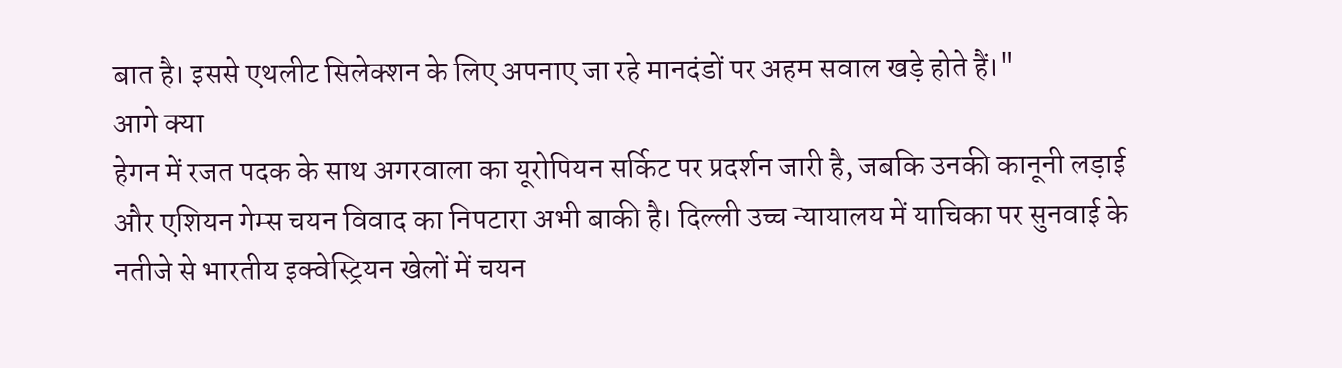बात है। इससे एथलीट सिलेक्शन के लिए अपनाए जा रहे मानदंडों पर अहम सवाल खड़े होते हैं।"
आगे क्या
हेगन में रजत पदक के साथ अगरवाला का यूरोपियन सर्किट पर प्रदर्शन जारी है, जबकि उनकी कानूनी लड़ाई और एशियन गेम्स चयन विवाद का निपटारा अभी बाकी है। दिल्ली उच्च न्यायालय में याचिका पर सुनवाई के नतीजे से भारतीय इक्वेस्ट्रियन खेलों में चयन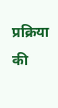प्रक्रिया की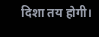दिशा तय होगी।